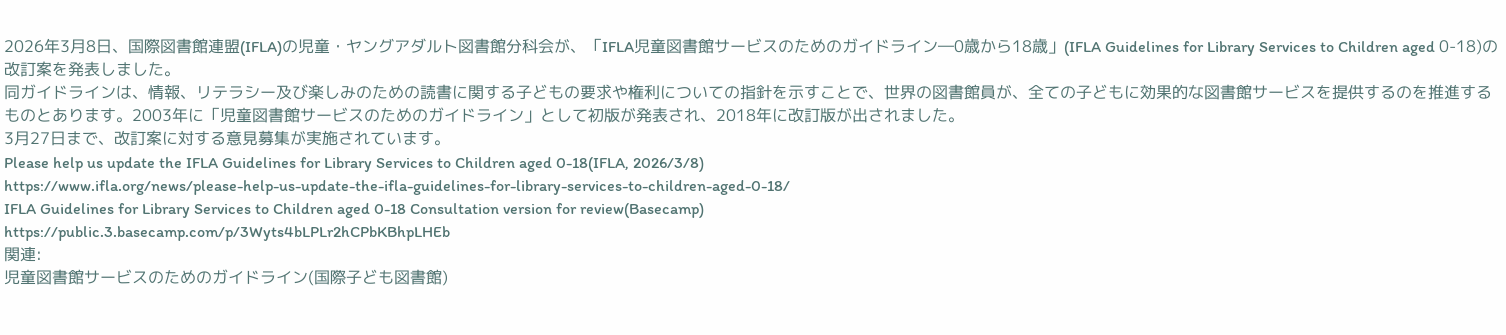2026年3月8日、国際図書館連盟(IFLA)の児童・ヤングアダルト図書館分科会が、「IFLA児童図書館サービスのためのガイドライン―0歳から18歳」(IFLA Guidelines for Library Services to Children aged 0-18)の改訂案を発表しました。
同ガイドラインは、情報、リテラシー及び楽しみのための読書に関する子どもの要求や権利についての指針を示すことで、世界の図書館員が、全ての子どもに効果的な図書館サービスを提供するのを推進するものとあります。2003年に「児童図書館サービスのためのガイドライン」として初版が発表され、2018年に改訂版が出されました。
3月27日まで、改訂案に対する意見募集が実施されています。
Please help us update the IFLA Guidelines for Library Services to Children aged 0-18(IFLA, 2026/3/8)
https://www.ifla.org/news/please-help-us-update-the-ifla-guidelines-for-library-services-to-children-aged-0-18/
IFLA Guidelines for Library Services to Children aged 0-18 Consultation version for review(Basecamp)
https://public.3.basecamp.com/p/3Wyts4bLPLr2hCPbKBhpLHEb
関連:
児童図書館サービスのためのガイドライン(国際子ども図書館)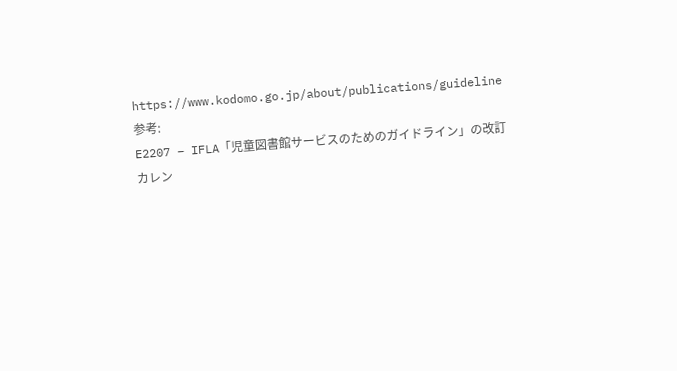https://www.kodomo.go.jp/about/publications/guideline
参考:
E2207 – IFLA「児童図書館サービスのためのガイドライン」の改訂
カレン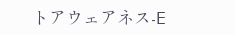トアウェアネス-E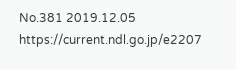No.381 2019.12.05
https://current.ndl.go.jp/e2207